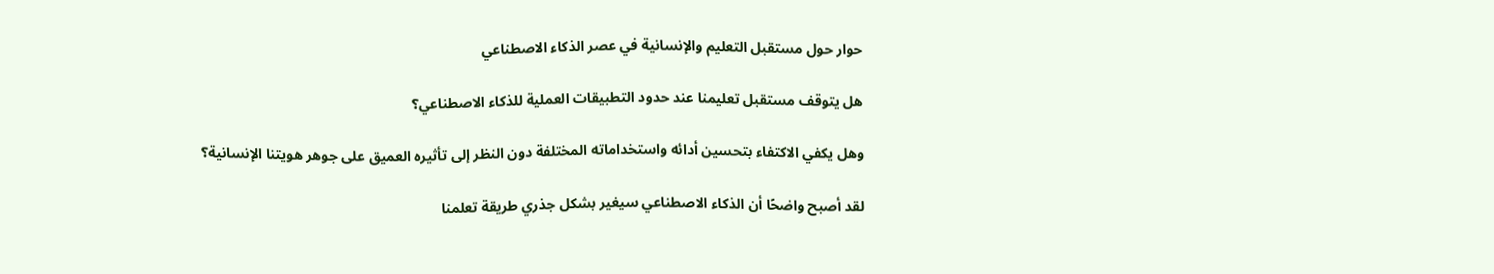حوار حول مستقبل التعليم والإنسانية في عصر الذكاء الاصطناعي

هل يتوقف مستقبل تعليمنا عند حدود التطبيقات العملية للذكاء الاصطناعي؟

وهل يكفي الاكتفاء بتحسين أدائه واستخداماته المختلفة دون النظر إلى تأثيره العميق على جوهر هويتنا الإنسانية؟

لقد أصبح واضحًا أن الذكاء الاصطناعي سيغير بشكل جذري طريقة تعلمنا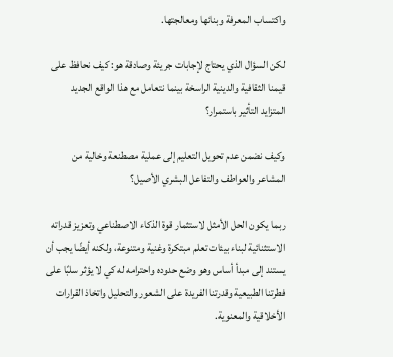واكتساب المعرفة وبنائها ومعالجتها.

لكن السؤال الذي يحتاج لإجابات جريئة وصادقة هو: كيف نحافظ على قيمنا الثقافية والدينية الراسخة بينما نتعامل مع هذا الواقع الجديد المتزايد التأثير باستمرار؟

وكيف نضمن عدم تحويل التعليم إلى عملية مصطنعة وخالية من المشاعر والعواطف والتفاعل البشري الأصيل؟

ربما يكون الحل الأمثل لاستثمار قوة الذكاء الاصطناعي وتعزيز قدراته الاستثنائية لبناء بيئات تعلم مبتكرة وغنية ومتنوعة، ولكنه أيضًا يجب أن يستند إلى مبدأ أساس وهو وضع حدوده واحترامه له كي لا يؤثر سلبًا على فطرتنا الطبيعية وقدرتنا الفريدة على الشعور والتحليل واتخاذ القرارات الأخلاقية والمعنوية.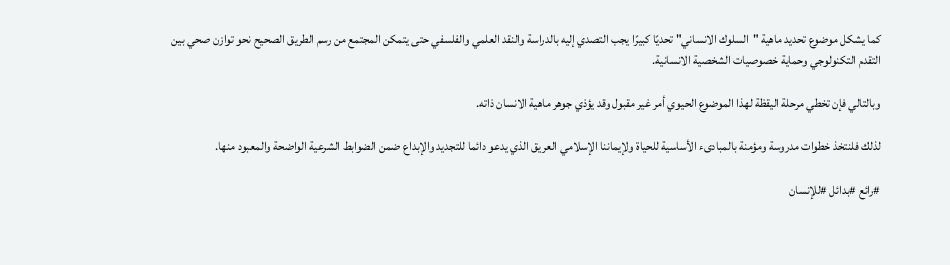كما يشكل موضوع تحديد ماهية "السلوك الانساني" تحديًا كبيرًا يجب التصدي إليه بالدراسة والنقد العلمي والفلسفي حتى يتمكن المجتمع من رسم الطريق الصحيح نحو توازن صحي بين التقدم التكنولوجي وحماية خصوصيات الشخصية الانسانية.

وبالتالي فإن تخطي مرحلة اليقظة لهذا الموضوع الحيوي أمر غير مقبول وقد يؤذي جوهر ماهية الانسان ذاته.

لذلك فلنتخذ خطوات مدروسة ومؤمنة بالمبادىء الأساسية للحياة ولإيماننا الإسلامي العريق الذي يدعو دائما للتجديد والإبداع ضمن الضوابط الشرعية الواضحة والمعبود منها.

#رائع #بدائل #للإنسان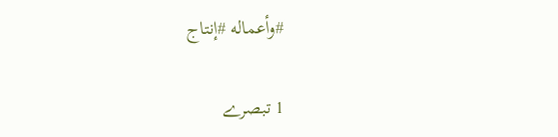#وأعماله #إنتاج

1 تبصرے